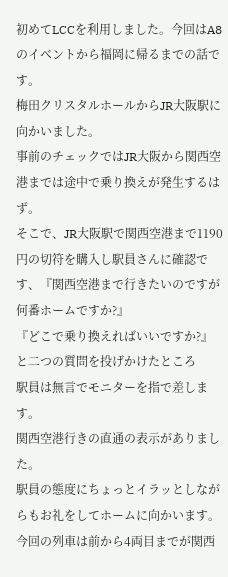初めてLCCを利用しました。今回はA8のイベントから福岡に帰るまでの話です。
梅田クリスタルホールからJR大阪駅に向かいました。
事前のチェックではJR大阪から関西空港までは途中で乗り換えが発生するはず。
そこで、JR大阪駅で関西空港まで1190円の切符を購入し駅員さんに確認です、『関西空港まで行きたいのですが何番ホームですか?』
『どこで乗り換えればいいですか?』
と二つの質問を投げかけたところ
駅員は無言でモニターを指で差します。
関西空港行きの直通の表示がありました。
駅員の態度にちょっとイラッとしながらもお礼をしてホームに向かいます。
今回の列車は前から4両目までが関西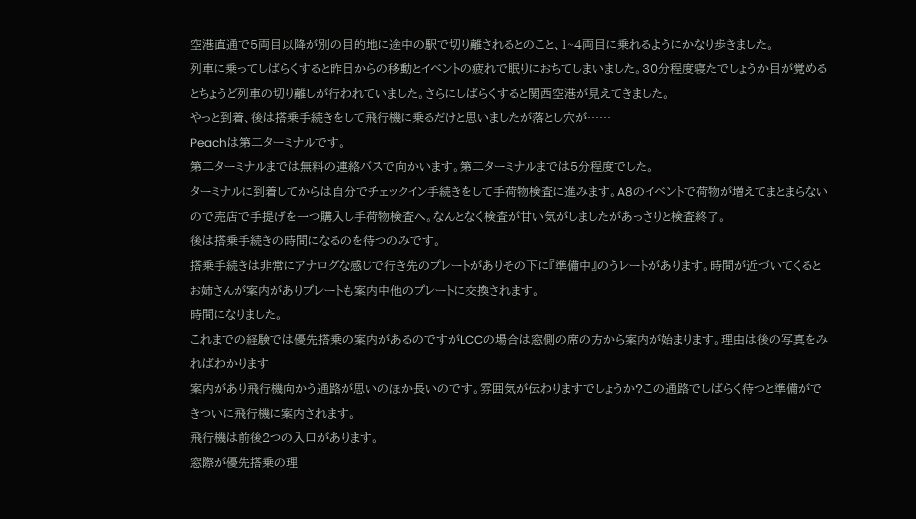空港直通で5両目以降が別の目的地に途中の駅で切り離されるとのこと、1~4両目に乗れるようにかなり歩きました。
列車に乗ってしばらくすると昨日からの移動とイベントの疲れで眠りにおちてしまいました。30分程度寝たでしょうか目が覚めるとちょうど列車の切り離しが行われていました。さらにしばらくすると関西空港が見えてきました。
やっと到着、後は搭乗手続きをして飛行機に乗るだけと思いましたが落とし穴が……
Peachは第二ターミナルです。
第二ターミナルまでは無料の連絡バスで向かいます。第二ターミナルまでは5分程度でした。
ターミナルに到着してからは自分でチェックイン手続きをして手荷物検査に進みます。A8のイベントで荷物が増えてまとまらないので売店で手提げを一つ購入し手荷物検査へ。なんとなく検査が甘い気がしましたがあっさりと検査終了。
後は搭乗手続きの時間になるのを待つのみです。
搭乗手続きは非常にアナログな感じで行き先のプレートがありその下に『準備中』のうレートがあります。時間が近づいてくるとお姉さんが案内がありプレートも案内中他のプレートに交換されます。
時間になりました。
これまでの経験では優先搭乗の案内があるのですがLCCの場合は窓側の席の方から案内が始まります。理由は後の写真をみればわかります
案内があり飛行機向かう通路が思いのほか長いのです。雰囲気が伝わりますでしょうか?この通路でしばらく待つと準備ができついに飛行機に案内されます。
飛行機は前後2つの入口があります。
窓際が優先搭乗の理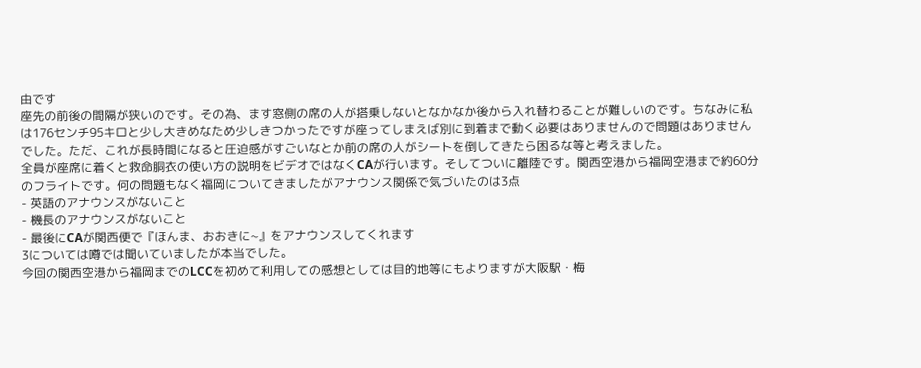由です
座先の前後の間隔が狭いのです。その為、ます窓側の席の人が搭乗しないとなかなか後から入れ替わることが難しいのです。ちなみに私は176センチ95キロと少し大きめなため少しきつかったですが座ってしまえば別に到着まで動く必要はありませんので問題はありませんでした。ただ、これが長時間になると圧迫感がすごいなとか前の席の人がシートを倒してきたら困るな等と考えました。
全員が座席に着くと救命胴衣の使い方の説明をビデオではなくCAが行います。そしてついに離陸です。関西空港から福岡空港まで約60分のフライトです。何の問題もなく福岡についてきましたがアナウンス関係で気づいたのは3点
- 英語のアナウンスがないこと
- 機長のアナウンスがないこと
- 最後にCAが関西便で『ほんま、おおきに~』をアナウンスしてくれます
3については噂では聞いていましたが本当でした。
今回の関西空港から福岡までのLCCを初めて利用しての感想としては目的地等にもよりますが大阪駅・梅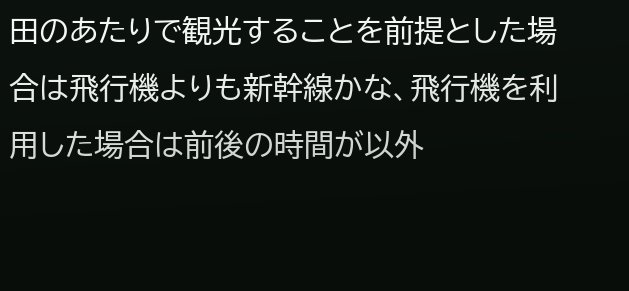田のあたりで観光することを前提とした場合は飛行機よりも新幹線かな、飛行機を利用した場合は前後の時間が以外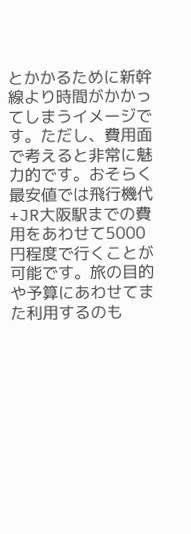とかかるために新幹線より時間がかかってしまうイメージです。ただし、費用面で考えると非常に魅力的です。おそらく最安値では飛行機代+JR大阪駅までの費用をあわせて5000円程度で行くことが可能です。旅の目的や予算にあわせてまた利用するのも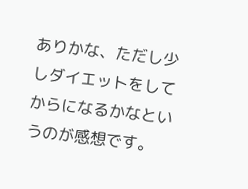ありかな、ただし少しダイエットをしてからになるかなというのが感想です。